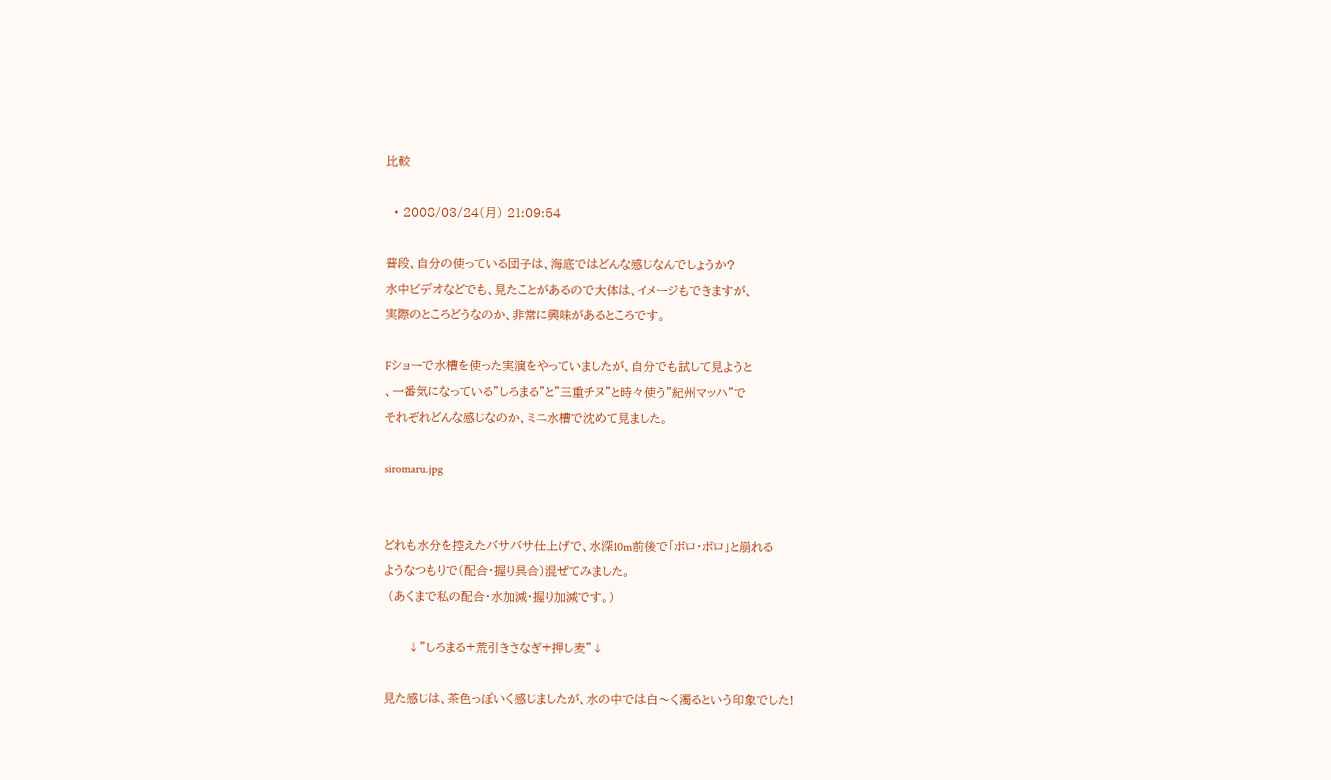比較

  • 2008/03/24(月) 21:09:54

普段、自分の使っている団子は、海底ではどんな感じなんでしょうか?
水中ビデオなどでも、見たことがあるので大体は、イメージもできますが、
実際のところどうなのか、非常に興味があるところです。

Fショーで水槽を使った実演をやっていましたが、自分でも試して見ようと
、一番気になっている”しろまる”と”三重チヌ”と時々使う”紀州マッハ”で
それぞれどんな感じなのか、ミニ水槽で沈めて見ました。

siromaru.jpg


どれも水分を控えたバサバサ仕上げで、水深10m前後で「ボロ・ボロ」と崩れる
ようなつもりで(配合・握り具合)混ぜてみました。
 (あくまで私の配合・水加減・握り加減です。)

      ↓”しろまる+荒引きさなぎ+押し麦”↓

見た感じは、茶色っぽいく感じましたが、水の中では白〜く濁るという印象でした!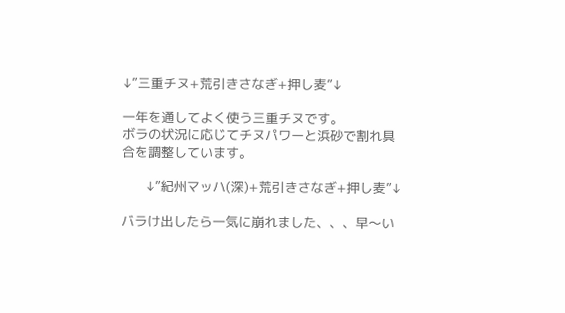↓”三重チヌ+荒引きさなぎ+押し麦”↓

一年を通してよく使う三重チヌです。
ボラの状況に応じてチヌパワーと浜砂で割れ具合を調整しています。

      ↓”紀州マッハ(深)+荒引きさなぎ+押し麦”↓

バラけ出したら一気に崩れました、、、早〜い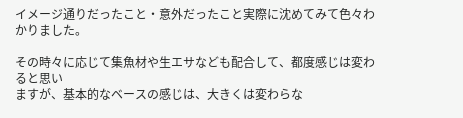イメージ通りだったこと・意外だったこと実際に沈めてみて色々わかりました。

その時々に応じて集魚材や生エサなども配合して、都度感じは変わると思い
ますが、基本的なベースの感じは、大きくは変わらな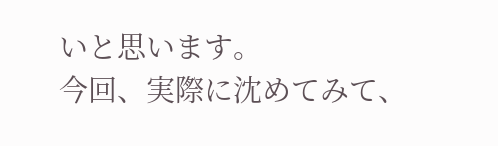いと思います。
今回、実際に沈めてみて、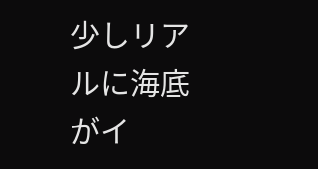少しリアルに海底がイ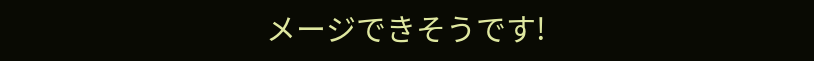メージできそうです!